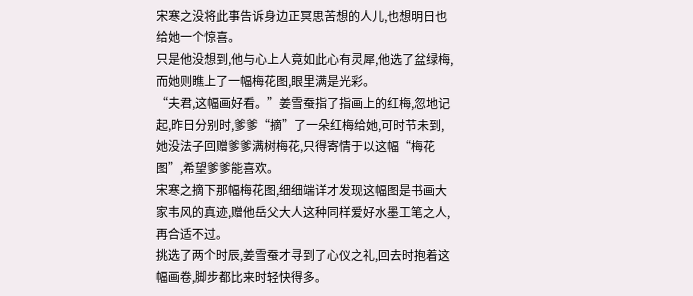宋寒之没将此事告诉身边正冥思苦想的人儿,也想明日也给她一个惊喜。
只是他没想到,他与心上人竟如此心有灵犀,他选了盆绿梅,而她则瞧上了一幅梅花图,眼里满是光彩。
“夫君,这幅画好看。”姜雪蚕指了指画上的红梅,忽地记起,昨日分别时,爹爹“摘”了一朵红梅给她,可时节未到,她没法子回赠爹爹满树梅花,只得寄情于以这幅“梅花图”,希望爹爹能喜欢。
宋寒之摘下那幅梅花图,细细端详才发现这幅图是书画大家韦风的真迹,赠他岳父大人这种同样爱好水墨工笔之人,再合适不过。
挑选了两个时辰,姜雪蚕才寻到了心仪之礼,回去时抱着这幅画卷,脚步都比来时轻快得多。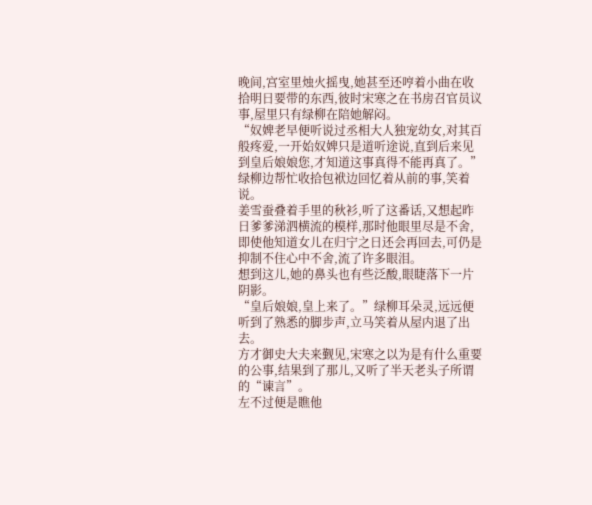晚间,宫室里烛火摇曳,她甚至还哼着小曲在收拾明日要带的东西,彼时宋寒之在书房召官员议事,屋里只有绿柳在陪她解闷。
“奴婢老早便听说过丞相大人独宠幼女,对其百般疼爱,一开始奴婢只是道听途说,直到后来见到皇后娘娘您,才知道这事真得不能再真了。”绿柳边帮忙收拾包袱边回忆着从前的事,笑着说。
姜雪蚕叠着手里的秋衫,听了这番话,又想起昨日爹爹涕泗横流的模样,那时他眼里尽是不舍,即使他知道女儿在归宁之日还会再回去,可仍是抑制不住心中不舍,流了许多眼泪。
想到这儿,她的鼻头也有些泛酸,眼睫落下一片阴影。
“皇后娘娘,皇上来了。”绿柳耳朵灵,远远便听到了熟悉的脚步声,立马笑着从屋内退了出去。
方才御史大夫来觐见,宋寒之以为是有什么重要的公事,结果到了那儿,又听了半天老头子所谓的“谏言”。
左不过便是瞧他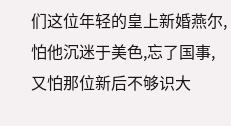们这位年轻的皇上新婚燕尔,怕他沉迷于美色,忘了国事,又怕那位新后不够识大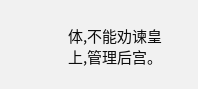体,不能劝谏皇上,管理后宫。